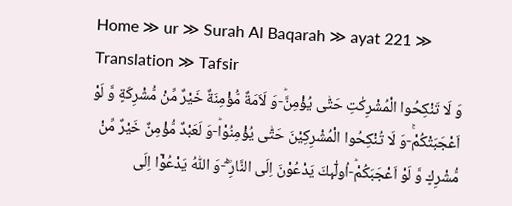Home ≫ ur ≫ Surah Al Baqarah ≫ ayat 221 ≫ Translation ≫ Tafsir
وَ لَا تَنْكِحُوا الْمُشْرِكٰتِ حَتّٰى یُؤْمِنَّؕ-وَ لَاَمَةٌ مُّؤْمِنَةٌ خَیْرٌ مِّنْ مُّشْرِكَةٍ وَّ لَوْ اَعْجَبَتْكُمْۚ-وَ لَا تُنْكِحُوا الْمُشْرِكِیْنَ حَتّٰى یُؤْمِنُوْاؕ-وَ لَعَبْدٌ مُّؤْمِنٌ خَیْرٌ مِّنْ مُّشْرِكٍ وَّ لَوْ اَعْجَبَكُمْؕ-اُولٰٓىٕكَ یَدْعُوْنَ اِلَى النَّارِ ۚۖ-وَ اللّٰهُ یَدْعُوْۤا اِلَى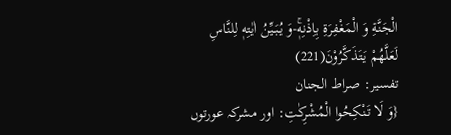الْجَنَّةِ وَ الْمَغْفِرَةِ بِاِذْنِهٖۚ-وَ یُبَیِّنُ اٰیٰتِهٖ لِلنَّاسِ لَعَلَّهُمْ یَتَذَكَّرُوْنَ(221)
تفسیر: صراط الجنان
{وَ لَا تَنْكِحُوا الْمُشْرِكٰتِ: اور مشرکہ عورتوں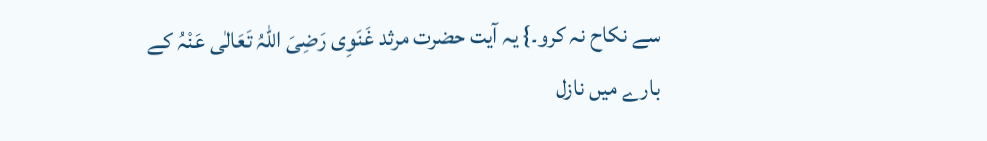سے نکاح نہ کرو۔} یہ آیت حضرت مرثد غَنَوِی رَضِیَ اللہُ تَعَالٰی عَنْہُ کے بارے میں نازل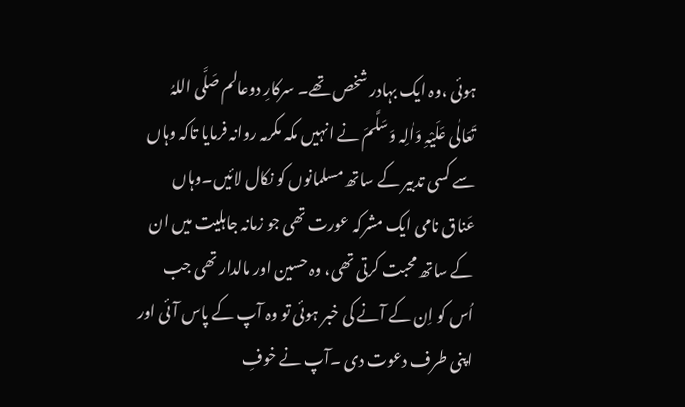ہوئی ،وہ ایک بہادر شخص تھے۔ سرکارِ دوعالم صَلَّی اللہُ تَعَالٰی عَلَیْہِ وَاٰلِہ وَسَلَّمَ نے انہیں مکہ مکرمہ روانہ فرمایا تاکہ وہاں سے کسی تدبیر کے ساتھ مسلمانوں کو نکال لائیں۔وہاں عَناق نامی ایک مشرکہ عورت تھی جو زمانہ جاہلیت میں ان کے ساتھ محبت کرتی تھی، وہ حسین اور مالدار تھی جب اُس کو اِن کے آنے کی خبر ہوئی تو وہ آپ کے پاس آئی اور اپنی طرف دعوت دی ۔آپ نے خوفِ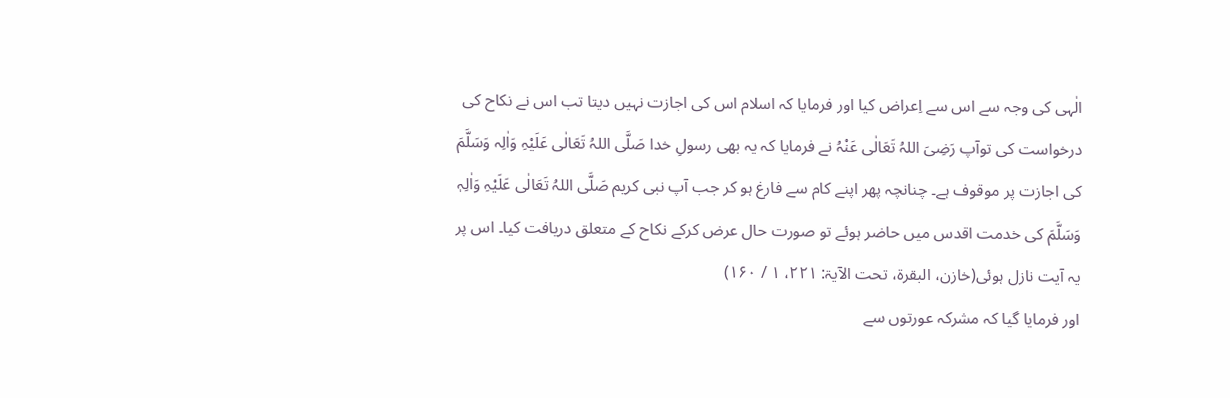الٰہی کی وجہ سے اس سے اِعراض کیا اور فرمایا کہ اسلام اس کی اجازت نہیں دیتا تب اس نے نکاح کی درخواست کی توآپ رَضِیَ اللہُ تَعَالٰی عَنْہُ نے فرمایا کہ یہ بھی رسولِ خدا صَلَّی اللہُ تَعَالٰی عَلَیْہِ وَاٰلِہ وَسَلَّمَ کی اجازت پر موقوف ہے۔ چنانچہ پھر اپنے کام سے فارغ ہو کر جب آپ نبی کریم صَلَّی اللہُ تَعَالٰی عَلَیْہِ وَاٰلِہٖ وَسَلَّمَ کی خدمت اقدس میں حاضر ہوئے تو صورت حال عرض کرکے نکاح کے متعلق دریافت کیا۔ اس پر یہ آیت نازل ہوئی(خازن، البقرۃ، تحت الآیۃ: ۲۲۱، ۱ / ۱۶۰)
اور فرمایا گیا کہ مشرکہ عورتوں سے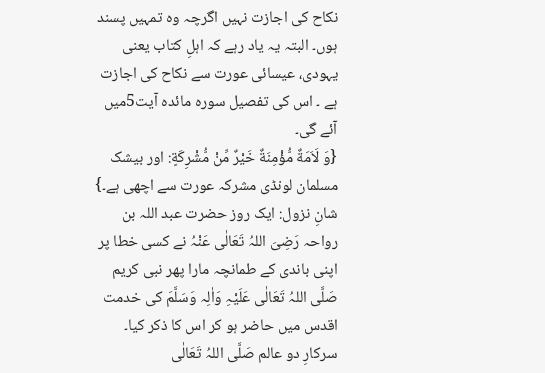نکاح کی اجازت نہیں اگرچہ وہ تمہیں پسند ہوں۔ البتہ یہ یاد رہے کہ اہلِ کتاب یعنی یہودی، عیسائی عورت سے نکاح کی اجازت ہے ۔ اس کی تفصیل سورہ مائدہ آیت5میں آئے گی۔
{وَ لَاَمَةٌ مُّؤْمِنَةٌ خَیْرٌ مِّنْ مُّشْرِكَةٍ: اور بیشک مسلمان لونڈی مشرکہ عورت سے اچھی ہے۔} شانِ نزول: ایک روز حضرت عبد اللہ بن رواحہ رَضِیَ اللہُ تَعَالٰی عَنْہُ نے کسی خطا پر اپنی باندی کے طمانچہ مارا پھر نبی کریم صَلَّی اللہُ تَعَالٰی عَلَیْہِ وَاٰلِہ وَسَلَّمَ کی خدمت اقدس میں حاضر ہو کر اس کا ذکر کیا۔ سرکارِ دو عالم صَلَّی اللہُ تَعَالٰی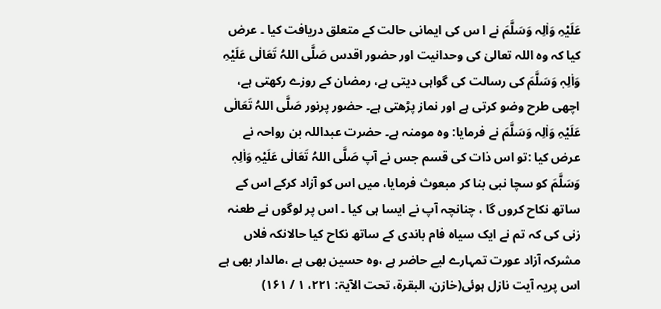عَلَیْہِ وَاٰلِہ وَسَلَّمَ نے ا س کی ایمانی حالت کے متعلق دریافت کیا ۔ عرض کیا کہ وہ اللہ تعالیٰ کی وحدانیت اور حضور اقدس صَلَّی اللہُ تَعَالٰی عَلَیْہِ وَاٰلِہٖ وَسَلَّمَ کی رسالت کی گواہی دیتی ہے، رمضان کے روزے رکھتی ہے، اچھی طرح وضو کرتی ہے اور نماز پڑھتی ہے۔ حضور پرنور صَلَّی اللہُ تَعَالٰی عَلَیْہِ وَاٰلِہ وَسَلَّمَ نے فرمایا: وہ مومنہ ہے۔ حضرت عبداللہ بن رواحہ نے عرض کیا :تو اس ذات کی قسم جس نے آپ صَلَّی اللہُ تَعَالٰی عَلَیْہِ وَاٰلِہٖ وَسَلَّمَ کو سچا نبی بنا کر مبعوث فرمایا، میں اس کو آزاد کرکے اس کے ساتھ نکاح کروں گا ، چنانچہ آپ نے ایسا ہی کیا ۔ اس پر لوگوں نے طعنہ زنی کی کہ تم نے ایک سیاہ فام باندی کے ساتھ نکاح کیا حالانکہ فلاں مشرکہ آزاد عورت تمہارے لیے حاضر ہے ،وہ حسین بھی ہے ،مالدار بھی ہے اس پریہ آیت نازل ہوئی(خازن، البقرۃ، تحت الآیۃ: ۲۲۱، ۱ / ۱۶۱)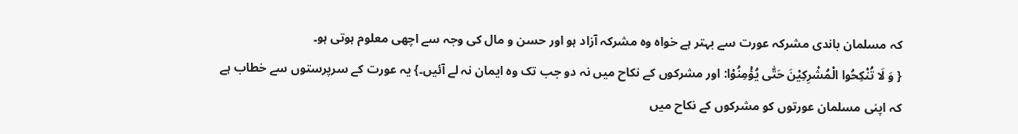کہ مسلمان باندی مشرکہ عورت سے بہتر ہے خواہ وہ مشرکہ آزاد ہو اور حسن و مال کی وجہ سے اچھی معلوم ہوتی ہو۔
{ وَ لَا تُنْكِحُوا الْمُشْرِكِیْنَ حَتّٰى یُؤْمِنُوْا: اور مشرکوں کے نکاح میں نہ دو جب تک وہ ایمان نہ لے آئیں۔} یہ عورت کے سرپرستوں سے خطاب ہے کہ اپنی مسلمان عورتوں کو مشرکوں کے نکاح میں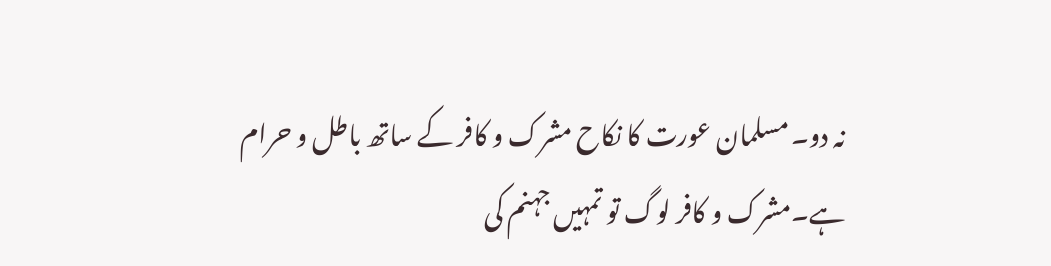نہ دو۔ مسلمان عورت کا نکاح مشرک و کافر کے ساتھ باطل و حرام ہے۔مشرک و کافر لوگ تو تمہیں جہنم کی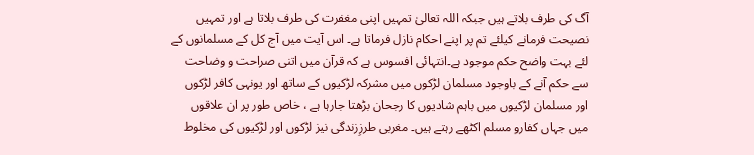آگ کی طرف بلاتے ہیں جبکہ اللہ تعالیٰ تمہیں اپنی مغفرت کی طرف بلاتا ہے اور تمہیں نصیحت فرمانے کیلئے تم پر اپنے احکام نازل فرماتا ہے۔ اس آیت میں آج کل کے مسلمانوں کے لئے بہت واضح حکم موجود ہے۔انتہائی افسوس ہے کہ قرآن میں اتنی صراحت و وضاحت سے حکم آنے کے باوجود مسلمان لڑکوں میں مشرکہ لڑکیوں کے ساتھ اور یونہی کافر لڑکوں اور مسلمان لڑکیوں میں باہم شادیوں کا رجحان بڑھتا جارہا ہے ، خاص طور پر ان علاقوں میں جہاں کفارو مسلم اکٹھے رہتے ہیں۔ مغربی طرزِزندگی نیز لڑکوں اور لڑکیوں کی مخلوط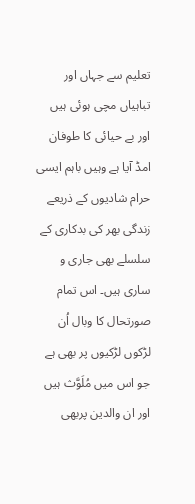تعلیم سے جہاں اور تباہیاں مچی ہوئی ہیں اور بے حیائی کا طوفان امڈ آیا ہے وہیں باہم ایسی حرام شادیوں کے ذریعے زندگی بھر کی بدکاری کے سلسلے بھی جاری و ساری ہیں۔ اس تمام صورتحال کا وبال اُن لڑکوں لڑکیوں پر بھی ہے جو اس میں مُلَوَّث ہیں اور ان والدین پربھی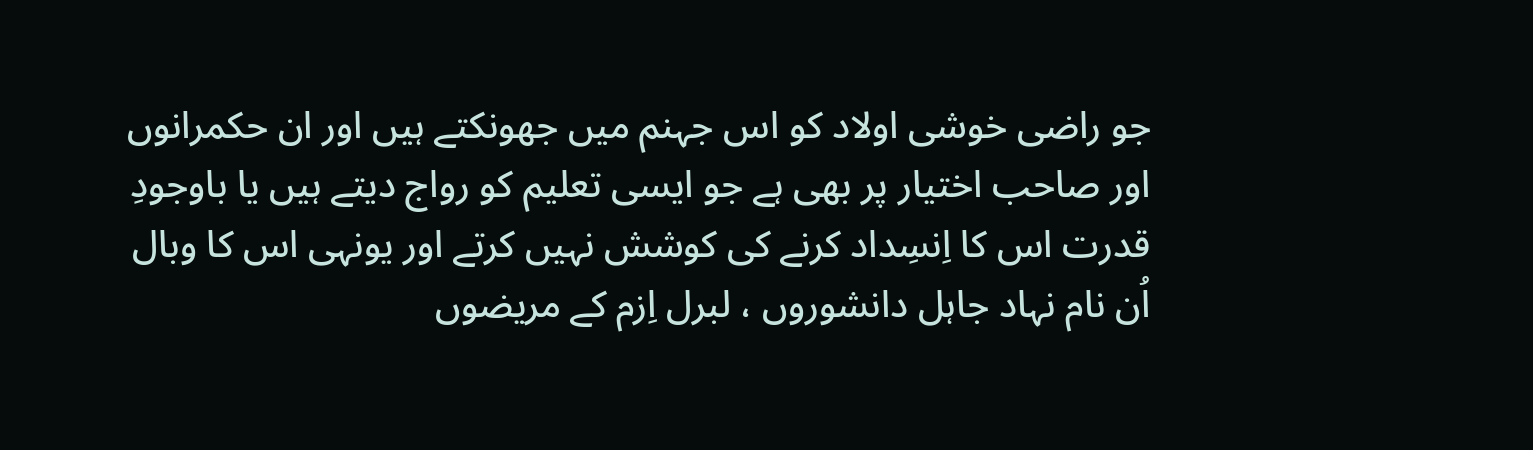جو راضی خوشی اولاد کو اس جہنم میں جھونکتے ہیں اور ان حکمرانوں اور صاحب اختیار پر بھی ہے جو ایسی تعلیم کو رواج دیتے ہیں یا باوجودِ قدرت اس کا اِنسِداد کرنے کی کوشش نہیں کرتے اور یونہی اس کا وبال اُن نام نہاد جاہل دانشوروں ، لبرل اِزم کے مریضوں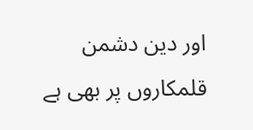اور دین دشمن قلمکاروں پر بھی ہے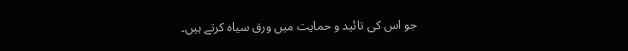جو اس کی تائید و حمایت میں ورق سیاہ کرتے ہیں۔